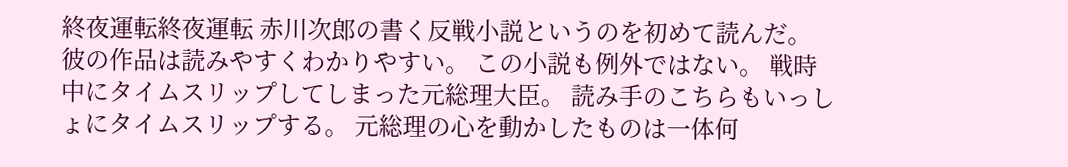終夜運転終夜運転 赤川次郎の書く反戦小説というのを初めて読んだ。 彼の作品は読みやすくわかりやすい。 この小説も例外ではない。 戦時中にタイムスリップしてしまった元総理大臣。 読み手のこちらもいっしょにタイムスリップする。 元総理の心を動かしたものは一体何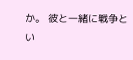か。 彼と一緒に戦争とい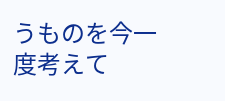うものを今一度考えて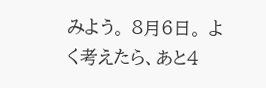みよう。 8月6日。 よく考えたら、あと4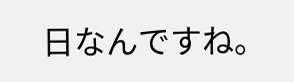日なんですね。